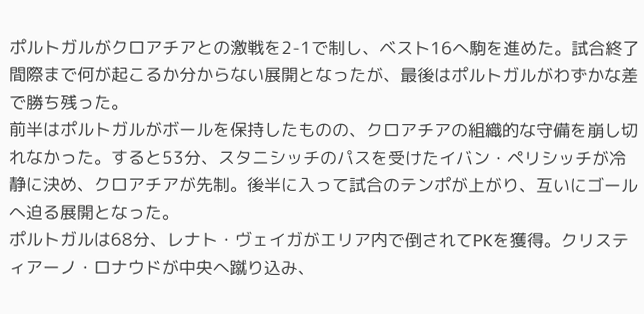ポルトガルがクロアチアとの激戦を2-1で制し、ベスト16へ駒を進めた。試合終了間際まで何が起こるか分からない展開となったが、最後はポルトガルがわずかな差で勝ち残った。
前半はポルトガルがボールを保持したものの、クロアチアの組織的な守備を崩し切れなかった。すると53分、スタニシッチのパスを受けたイバン・ペリシッチが冷静に決め、クロアチアが先制。後半に入って試合のテンポが上がり、互いにゴールへ迫る展開となった。
ポルトガルは68分、レナト・ヴェイガがエリア内で倒されてPKを獲得。クリスティアーノ・ロナウドが中央へ蹴り込み、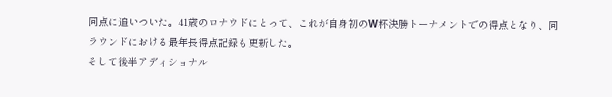同点に追いついた。41歳のロナウドにとって、これが自身初のW杯決勝トーナメントでの得点となり、同ラウンドにおける最年長得点記録も更新した。
そして後半アディショナル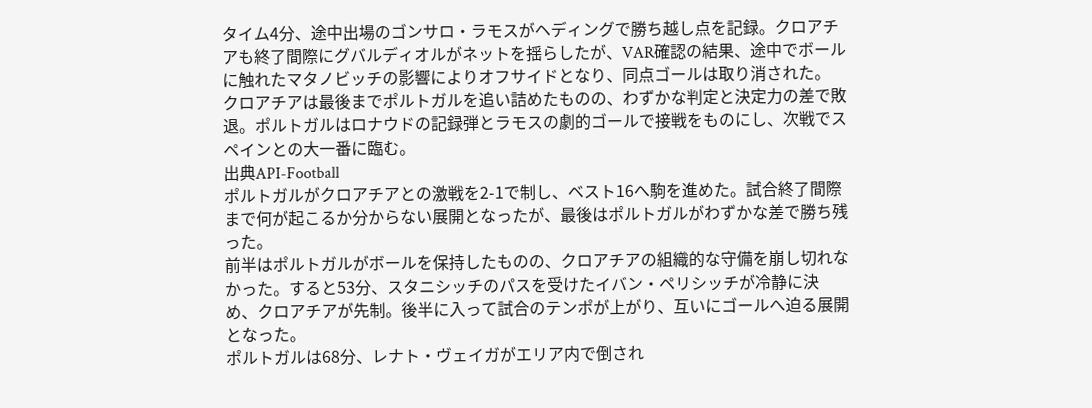タイム4分、途中出場のゴンサロ・ラモスがヘディングで勝ち越し点を記録。クロアチアも終了間際にグバルディオルがネットを揺らしたが、VAR確認の結果、途中でボールに触れたマタノビッチの影響によりオフサイドとなり、同点ゴールは取り消された。
クロアチアは最後までポルトガルを追い詰めたものの、わずかな判定と決定力の差で敗退。ポルトガルはロナウドの記録弾とラモスの劇的ゴールで接戦をものにし、次戦でスペインとの大一番に臨む。
出典API-Football
ポルトガルがクロアチアとの激戦を2-1で制し、ベスト16へ駒を進めた。試合終了間際まで何が起こるか分からない展開となったが、最後はポルトガルがわずかな差で勝ち残った。
前半はポルトガルがボールを保持したものの、クロアチアの組織的な守備を崩し切れなかった。すると53分、スタニシッチのパスを受けたイバン・ペリシッチが冷静に決め、クロアチアが先制。後半に入って試合のテンポが上がり、互いにゴールへ迫る展開となった。
ポルトガルは68分、レナト・ヴェイガがエリア内で倒され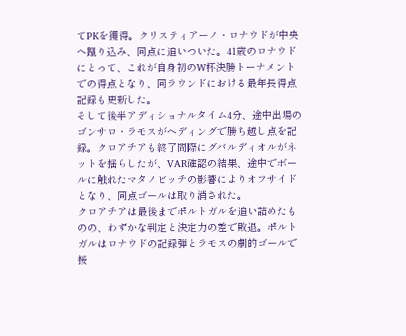てPKを獲得。クリスティアーノ・ロナウドが中央へ蹴り込み、同点に追いついた。41歳のロナウドにとって、これが自身初のW杯決勝トーナメントでの得点となり、同ラウンドにおける最年長得点記録も更新した。
そして後半アディショナルタイム4分、途中出場のゴンサロ・ラモスがヘディングで勝ち越し点を記録。クロアチアも終了間際にグバルディオルがネットを揺らしたが、VAR確認の結果、途中でボールに触れたマタノビッチの影響によりオフサイドとなり、同点ゴールは取り消された。
クロアチアは最後までポルトガルを追い詰めたものの、わずかな判定と決定力の差で敗退。ポルトガルはロナウドの記録弾とラモスの劇的ゴールで接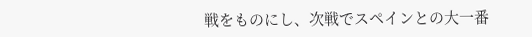戦をものにし、次戦でスペインとの大一番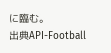に臨む。
出典API-Football